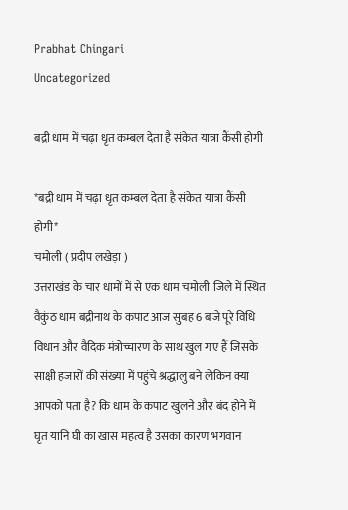Prabhat Chingari
Uncategorized

बद्री धाम में चढ़ा धृत कम्बल देता है संकेत यात्रा कैंसी होगी

*बद्री धाम में चढ़ा धृत कम्बल देता है संकेत यात्रा कैंसी होगी*
चमोली ( प्रदीप लखेड़ा )
उत्तराखंड के चार धामों में से एक धाम चमोली जिले में स्थित वैकुंठ धाम बद्रीनाथ के कपाट आज सुबह 6 बजे पूरे विधि विधान और वैदिक मंत्रोच्चारण के साथ खुल गए हैं जिसके साक्षी हजारों की संख्या में पहुंचे श्रद्धालु बने लेकिन क्या आपको पता है? कि धाम के कपाट खुलने और बंद होने में घृत यानि घी का खास महत्व है उसका कारण भगवान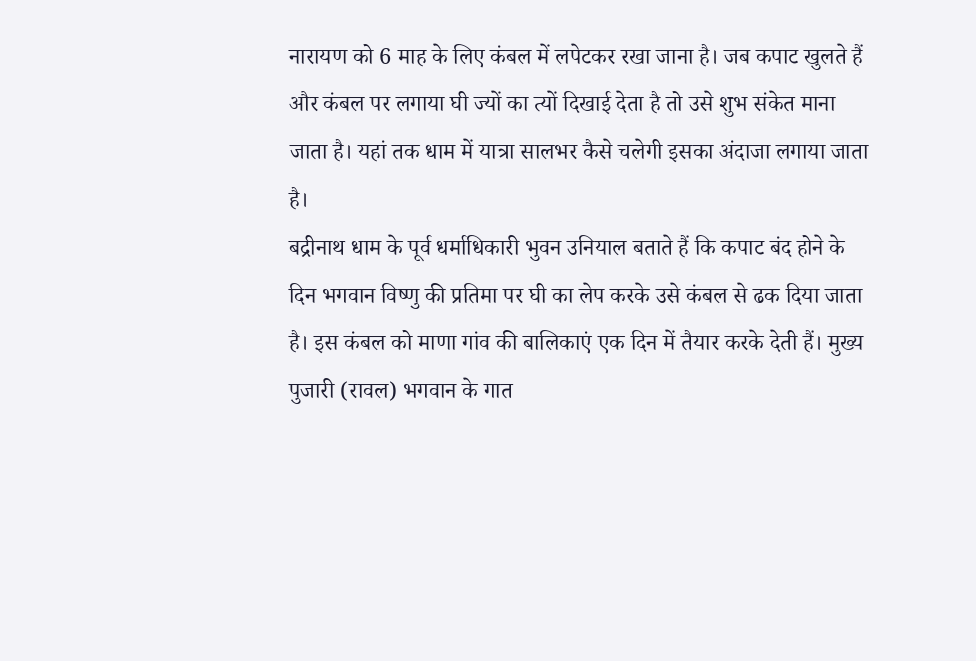नारायण को 6 माह के लिए कंबल में लपेटकर रखा जाना है। जब कपाट खुलते हैं और कंबल पर लगाया घी ज्यों का त्यों दिखाई देता है तो उसे शुभ संकेत माना जाता है। यहां तक धाम में यात्रा सालभर कैसे चलेगी इसका अंदाजा लगाया जाता है।
बद्रीनाथ धाम के पूर्व धर्माधिकारी भुवन उनियाल बताते हैं कि कपाट बंद होने के दिन भगवान विष्णु की प्रतिमा पर घी का लेप करके उसे कंबल से ढक दिया जाता है। इस कंबल को माणा गांव की बालिकाएं एक दिन में तैयार करके देती हैं। मुख्य पुजारी (रावल) भगवान के गात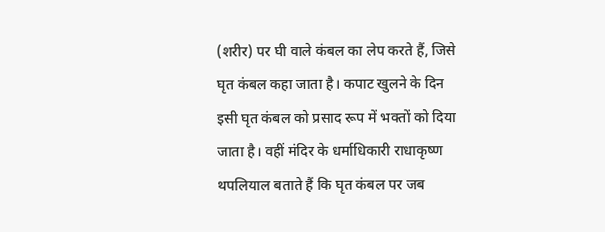(शरीर) पर घी वाले कंबल का लेप करते हैं, जिसे घृत कंबल कहा जाता है। कपाट खुलने के दिन इसी घृत कंबल को प्रसाद रूप में भक्तों को दिया जाता है। वहीं मंदिर के धर्माधिकारी राधाकृष्ण थपलियाल बताते हैं कि घृत कंबल पर जब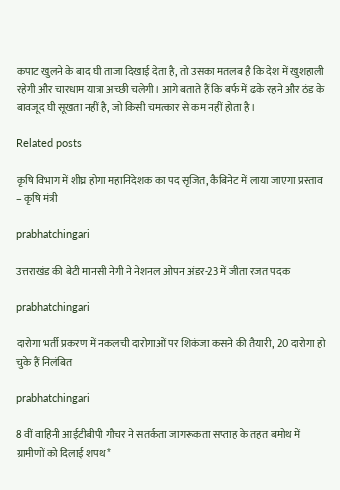कपाट खुलने के बाद घी ताजा दिखाई देता है, तो उसका मतलब है कि देश में खुशहाली रहेगी और चारधाम यात्रा अच्छी चलेगी। आगे बताते हैं कि बर्फ में ढके रहने और ठंड के बावजूद घी सूखता नहीं है, जो किसी चमत्कार से कम नहीं होता है।

Related posts

कृषि विभाग में शीघ्र होगा महानिदेशक का पद सृजित, कैबिनेट में लाया जाएगा प्रस्ताव – कृषि मंत्री

prabhatchingari

उत्तराखंड की बेटी मानसी नेगी ने नेशनल ओपन अंडर-23 में जीता रजत पदक

prabhatchingari

दारोगा भर्ती प्रकरण में नकलची दारोगाओं पर शिकंजा कसने की तैयारी, 20 दारोगा हो चुके हैं निलंबित

prabhatchingari

8 वीं वाहिनी आईटीबीपी गौचर ने सतर्कता जागरूकता सप्ताह के तहत बमोथ में ग्रामीणों को दिलाई शपथ*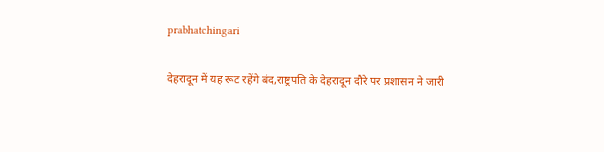prabhatchingari

देहरादून में यह रूट रहेंगे बंद,राष्ट्रपति के देहरादून दौरे पर प्रशासन ने जारी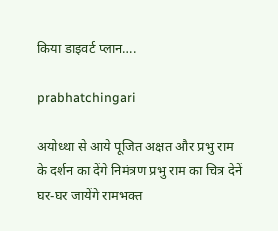किया डाइवर्ट प्लान….

prabhatchingari

अयोध्था से आये पूजित अक्षत और प्रभु राम के दर्शन का देंगे निमंत्रण प्रभु राम का चित्र देनें घर-घर जायेंगे रामभक्त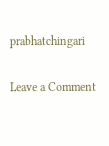prabhatchingari

Leave a Comment